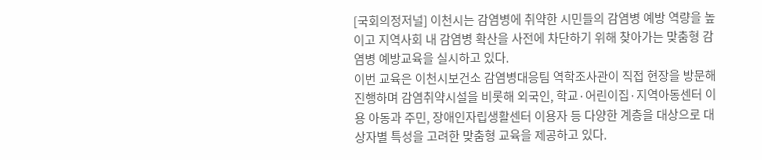[국회의정저널] 이천시는 감염병에 취약한 시민들의 감염병 예방 역량을 높이고 지역사회 내 감염병 확산을 사전에 차단하기 위해 찾아가는 맞춤형 감염병 예방교육을 실시하고 있다.
이번 교육은 이천시보건소 감염병대응팀 역학조사관이 직접 현장을 방문해 진행하며 감염취약시설을 비롯해 외국인, 학교·어린이집·지역아동센터 이용 아동과 주민, 장애인자립생활센터 이용자 등 다양한 계층을 대상으로 대상자별 특성을 고려한 맞춤형 교육을 제공하고 있다.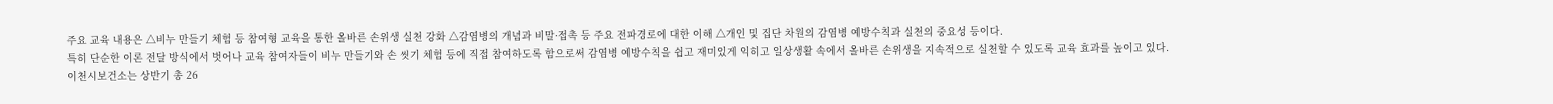주요 교육 내용은 △비누 만들기 체험 등 참여형 교육을 통한 올바른 손위생 실천 강화 △감염병의 개념과 비말·접촉 등 주요 전파경로에 대한 이해 △개인 및 집단 차원의 감염병 예방수칙과 실천의 중요성 등이다.
특히 단순한 이론 전달 방식에서 벗어나 교육 참여자들이 비누 만들기와 손 씻기 체험 등에 직접 참여하도록 함으로써 감염병 예방수칙을 쉽고 재미있게 익히고 일상생활 속에서 올바른 손위생을 지속적으로 실천할 수 있도록 교육 효과를 높이고 있다.
이천시보건소는 상반기 총 26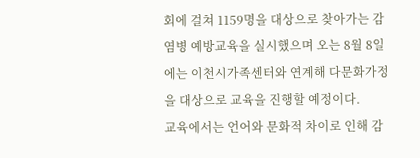회에 걸쳐 1159명을 대상으로 찾아가는 감염병 예방교육을 실시했으며 오는 8월 8일에는 이천시가족센터와 연계해 다문화가정을 대상으로 교육을 진행할 예정이다.
교육에서는 언어와 문화적 차이로 인해 감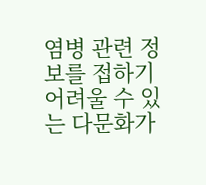염병 관련 정보를 접하기 어려울 수 있는 다문화가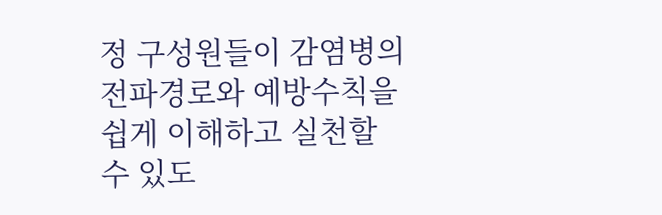정 구성원들이 감염병의 전파경로와 예방수칙을 쉽게 이해하고 실천할 수 있도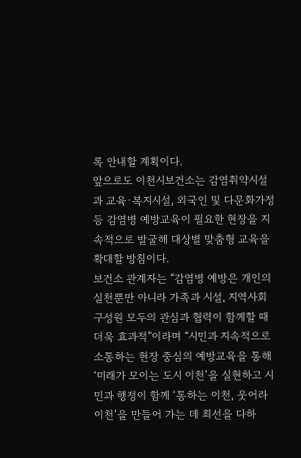록 안내할 계획이다.
앞으로도 이천시보건소는 감염취약시설과 교육·복지시설, 외국인 및 다문화가정 등 감염병 예방교육이 필요한 현장을 지속적으로 발굴해 대상별 맞춤형 교육을 확대할 방침이다.
보건소 관계자는 “감염병 예방은 개인의 실천뿐만 아니라 가족과 시설, 지역사회 구성원 모두의 관심과 협력이 함께할 때 더욱 효과적”이라며 “시민과 지속적으로 소통하는 현장 중심의 예방교육을 통해 ‘미래가 모이는 도시 이천’을 실현하고 시민과 행정이 함께 ‘통하는 이천, 웃어라 이천’을 만들어 가는 데 최선을 다하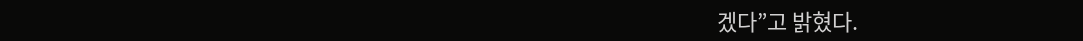겠다”고 밝혔다.